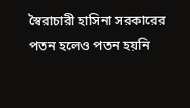স্বৈরাচারী হাসিনা সরকারের পতন হলেও পতন হয়নি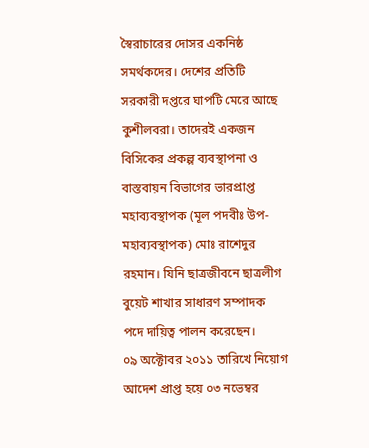স্বৈরাচারের দোসর একনিষ্ঠ সমর্থকদের। দেশের প্রতিটি সরকারী দপ্তরে ঘাপটি মেরে আছে কুশীলবরা। তাদেরই একজন বিসিকের প্রকল্প ব্যবস্থাপনা ও বাস্তবায়ন বিভাগের ভারপ্রাপ্ত মহাব্যবস্থাপক (মূল পদবীঃ উপ-মহাব্যবস্থাপক) মোঃ রাশেদুর রহমান। যিনি ছাত্রজীবনে ছাত্রলীগ বুয়েট শাখার সাধারণ সম্পাদক পদে দায়িত্ব পালন করেছেন।
০৯ অক্টোবর ২০১১ তারিখে নিয়োগ আদেশ প্রাপ্ত হয়ে ০৩ নভেম্বর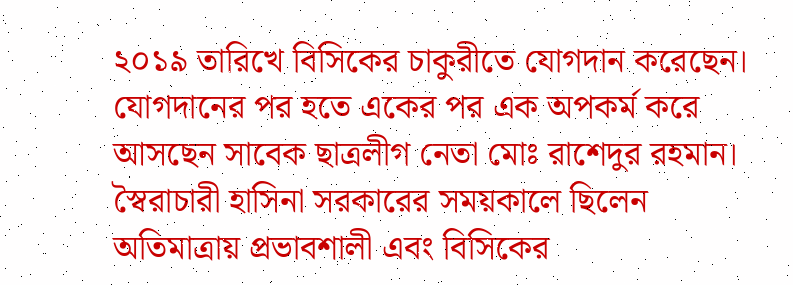২০১৯ তারিখে বিসিকের চাকুরীতে যোগদান করেছেন। যোগদানের পর হতে একের পর এক অপকর্ম করে আসছেন সাবেক ছাত্রলীগ নেতা মোঃ রাশেদুর রহমান।
স্বৈরাচারী হাসিনা সরকারের সময়কালে ছিলেন অতিমাত্রায় প্রভাবশালী এবং বিসিকের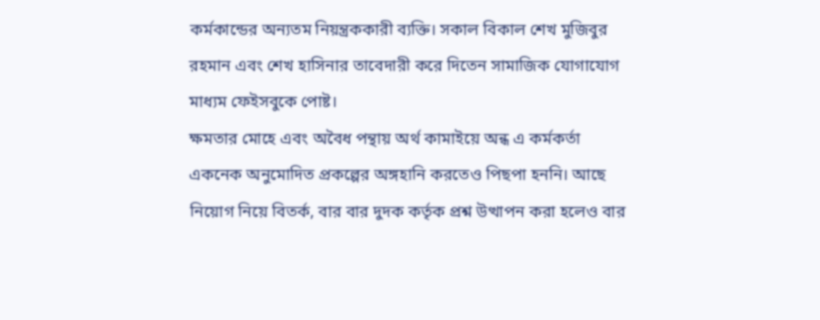কর্মকান্ডের অন্যতম নিয়ন্ত্রককারী ব্যক্তি। সকাল বিকাল শেখ মুজিবুর রহমান এবং শেখ হাসিনার তাবেদারী করে দিতেন সামাজিক যোগাযোগ মাধ্যম ফেইসবুকে পোষ্ট।
ক্ষমতার মোহে এবং অবৈধ পন্থায় অর্থ কামাইয়ে অন্ধ এ কর্মকর্তা একনেক অনুমোদিত প্রকল্পের অঙ্গহানি করতেও পিছপা হননি। আছে নিয়োগ নিয়ে বিতর্ক, বার বার দুদক কর্তৃক প্রশ্ন উত্থাপন করা হলেও বার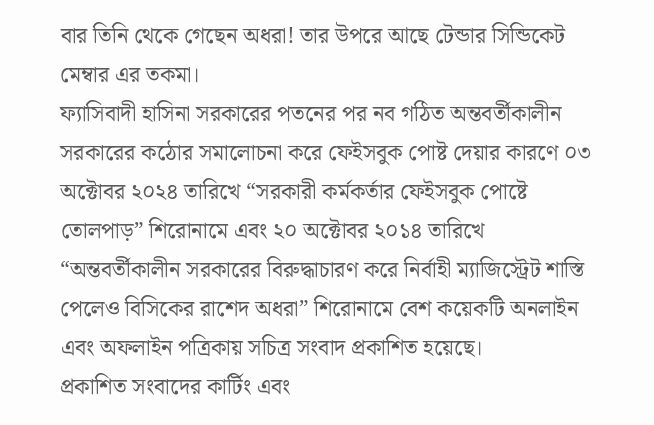বার তিনি থেকে গেছেন অধরা! তার উপরে আছে টেন্ডার সিন্ডিকেট মেম্বার এর তকমা।
ফ্যাসিবাদী হাসিনা সরকারের পতনের পর নব গঠিত অন্তবর্তীকালীন সরকারের কঠোর সমালোচনা করে ফেইসবুক পোষ্ট দেয়ার কারণে ০৩ অক্টোবর ২০২৪ তারিখে “সরকারী কর্মকর্তার ফেইসবুক পোষ্টে তোলপাড়” শিরোনামে এবং ২০ অক্টোবর ২০১৪ তারিখে “অন্তবর্তীকালীন সরকারের বিরুদ্ধাচারণ করে নির্বাহী ম্যাজিস্ট্রেট শাস্তি পেলেও বিসিকের রাশেদ অধরা” শিরোনামে বেশ কয়েকটি অনলাইন এবং অফলাইন পত্রিকায় সচিত্র সংবাদ প্রকাশিত হয়েছে।
প্রকাশিত সংবাদের কার্টিং এবং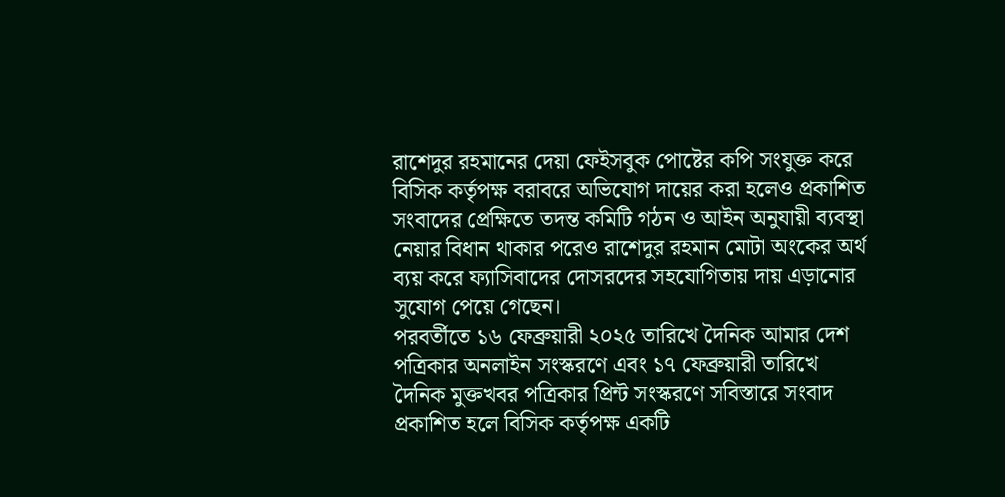রাশেদুর রহমানের দেয়া ফেইসবুক পোষ্টের কপি সংযুক্ত করে বিসিক কর্তৃপক্ষ বরাবরে অভিযোগ দায়ের করা হলেও প্রকাশিত সংবাদের প্রেক্ষিতে তদন্ত কমিটি গঠন ও আইন অনুযায়ী ব্যবস্থা নেয়ার বিধান থাকার পরেও রাশেদুর রহমান মোটা অংকের অর্থ ব্যয় করে ফ্যাসিবাদের দোসরদের সহযোগিতায় দায় এড়ানোর সুযোগ পেয়ে গেছেন।
পরবর্তীতে ১৬ ফেব্রুয়ারী ২০২৫ তারিখে দৈনিক আমার দেশ পত্রিকার অনলাইন সংস্করণে এবং ১৭ ফেব্রুয়ারী তারিখে দৈনিক মুক্তখবর পত্রিকার প্রিন্ট সংস্করণে সবিস্তারে সংবাদ প্রকাশিত হলে বিসিক কর্তৃপক্ষ একটি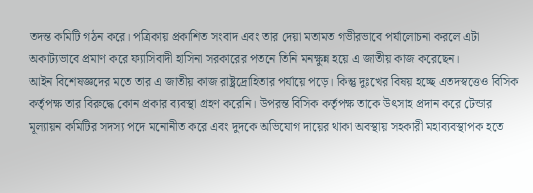তদন্ত কমিটি গঠন করে। পত্রিকায় প্রকাশিত সংবাদ এবং তার দেয়া মতামত গভীরভাবে পর্যালোচনা করলে এটা অকাট্যভাবে প্রমাণ করে ফ্যাসিবাদী হাসিনা সরকারের পতনে তিনি মনক্ষুন্ন হয়ে এ জাতীয় কাজ করেছেন।
আইন বিশেষজ্ঞদের মতে তার এ জাতীয় কাজ রাষ্ট্রদ্রোহিতার পর্যায়ে পড়ে। কিন্তু দুঃখের বিষয় হচ্ছে এতদস্বত্তেও বিসিক কর্তৃপক্ষ তার বিরুদ্ধে কোন প্রকার ব্যবস্থা গ্রহণ করেনি। উপরন্ত বিসিক কর্তৃপক্ষ তাকে উৎসাহ প্রদান করে টেন্ডার মূল্যায়ন কমিটির সদস্য পদে মনোনীত করে এবং দুদকে অভিযোগ দায়ের থাকা অবস্থায় সহকারী মহাব্যবস্থাপক হতে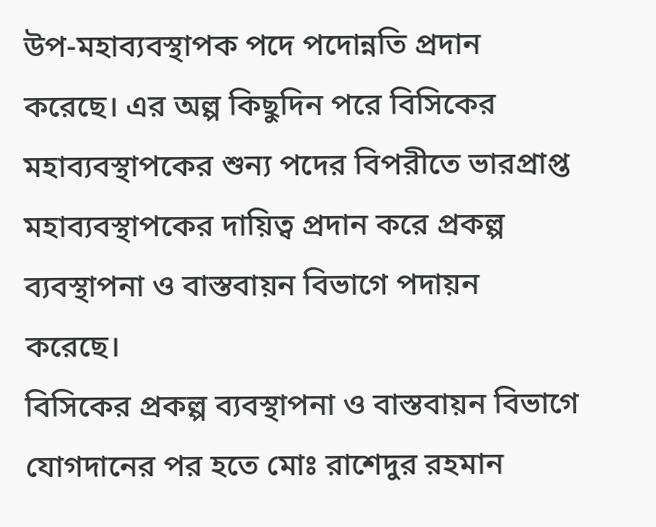উপ-মহাব্যবস্থাপক পদে পদোন্নতি প্রদান করেছে। এর অল্প কিছুদিন পরে বিসিকের মহাব্যবস্থাপকের শুন্য পদের বিপরীতে ভারপ্রাপ্ত মহাব্যবস্থাপকের দায়িত্ব প্রদান করে প্রকল্প ব্যবস্থাপনা ও বাস্তবায়ন বিভাগে পদায়ন করেছে।
বিসিকের প্রকল্প ব্যবস্থাপনা ও বাস্তবায়ন বিভাগে যোগদানের পর হতে মোঃ রাশেদুর রহমান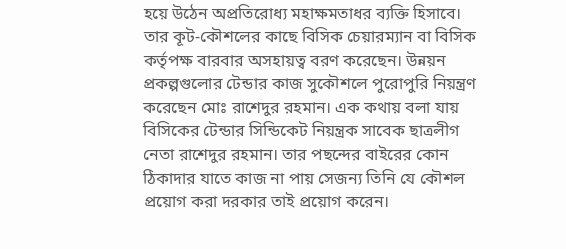হয়ে উঠেন অপ্রতিরোধ্য মহাক্ষমতাধর ব্যক্তি হিসাবে। তার কূট-কৌশলের কাছে বিসিক চেয়ারম্যান বা বিসিক কর্তৃপক্ষ বারবার অসহায়ত্ব বরণ করেছেন। উন্নয়ন প্রকল্পগুলোর টেন্ডার কাজ সুকৌশলে পুরোপুরি নিয়ন্ত্রণ করেছেন মোঃ রাশেদুর রহমান। এক কথায় বলা যায় বিসিকের টেন্ডার সিন্ডিকেট নিয়ন্ত্রক সাবেক ছাত্রলীগ নেতা রাশেদুর রহমান। তার পছন্দের বাইরের কোন ঠিকাদার যাতে কাজ না পায় সেজন্য তিনি যে কৌশল প্রয়োগ করা দরকার তাই প্রয়োগ করেন।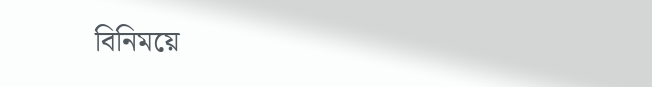বিনিময়ে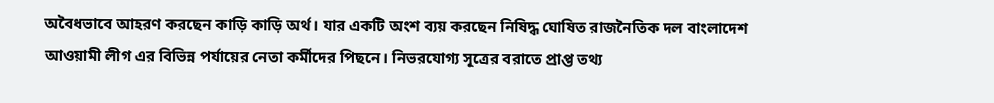অবৈধভাবে আহরণ করছেন কাড়ি কাড়ি অর্থ। যার একটি অংশ ব্যয় করছেন নিষিদ্ধ ঘোষিত রাজনৈতিক দল বাংলাদেশ আওয়ামী লীগ এর বিভিন্ন পর্যায়ের নেতা কর্মীদের পিছনে। নিভরযোগ্য সূত্রের বরাতে প্রাপ্ত তথ্য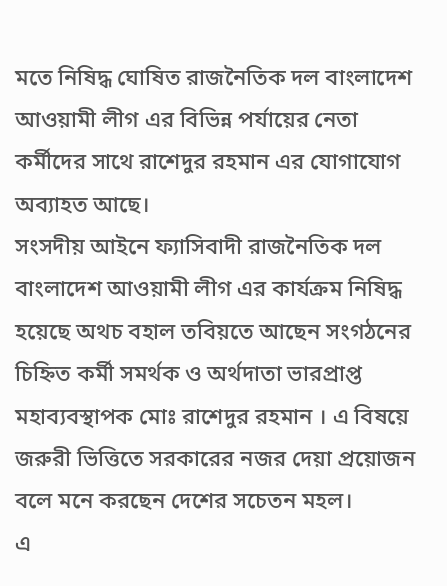মতে নিষিদ্ধ ঘোষিত রাজনৈতিক দল বাংলাদেশ আওয়ামী লীগ এর বিভিন্ন পর্যায়ের নেতা কর্মীদের সাথে রাশেদুর রহমান এর যোগাযোগ অব্যাহত আছে।
সংসদীয় আইনে ফ্যাসিবাদী রাজনৈতিক দল বাংলাদেশ আওয়ামী লীগ এর কার্যক্রম নিষিদ্ধ হয়েছে অথচ বহাল তবিয়তে আছেন সংগঠনের চিহ্নিত কর্মী সমর্থক ও অর্থদাতা ভারপ্রাপ্ত মহাব্যবস্থাপক মোঃ রাশেদুর রহমান । এ বিষয়ে জরুরী ভিত্তিতে সরকারের নজর দেয়া প্রয়োজন বলে মনে করছেন দেশের সচেতন মহল।
এ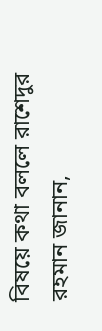বিষয়ে কথা বললে রাশেদুর রহমান জানান,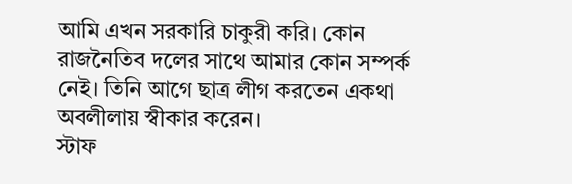আমি এখন সরকারি চাকুরী করি। কোন রাজনৈতিব দলের সাথে আমার কোন সম্পর্ক নেই। তিনি আগে ছাত্র লীগ করতেন একথা অবলীলায় স্বীকার করেন।
স্টাফ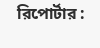রিপোর্টার :